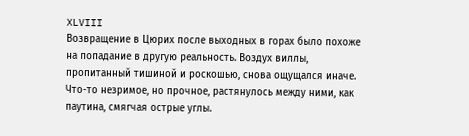XLVIII
Возвращение в Цюрих после выходных в горах было похоже на попадание в другую реальность. Воздух виллы, пропитанный тишиной и роскошью, снова ощущался иначе. Что-то незримое, но прочное, растянулось между ними, как паутина, смягчая острые углы.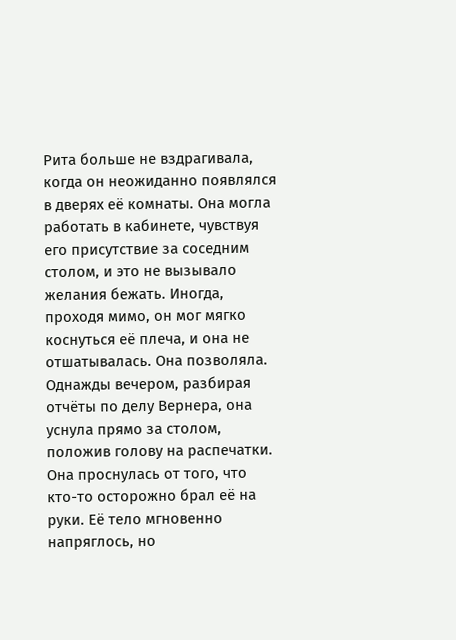Рита больше не вздрагивала, когда он неожиданно появлялся в дверях её комнаты. Она могла работать в кабинете, чувствуя его присутствие за соседним столом, и это не вызывало желания бежать. Иногда, проходя мимо, он мог мягко коснуться её плеча, и она не отшатывалась. Она позволяла.
Однажды вечером, разбирая отчёты по делу Вернера, она уснула прямо за столом, положив голову на распечатки. Она проснулась от того, что кто-то осторожно брал её на руки. Её тело мгновенно напряглось, но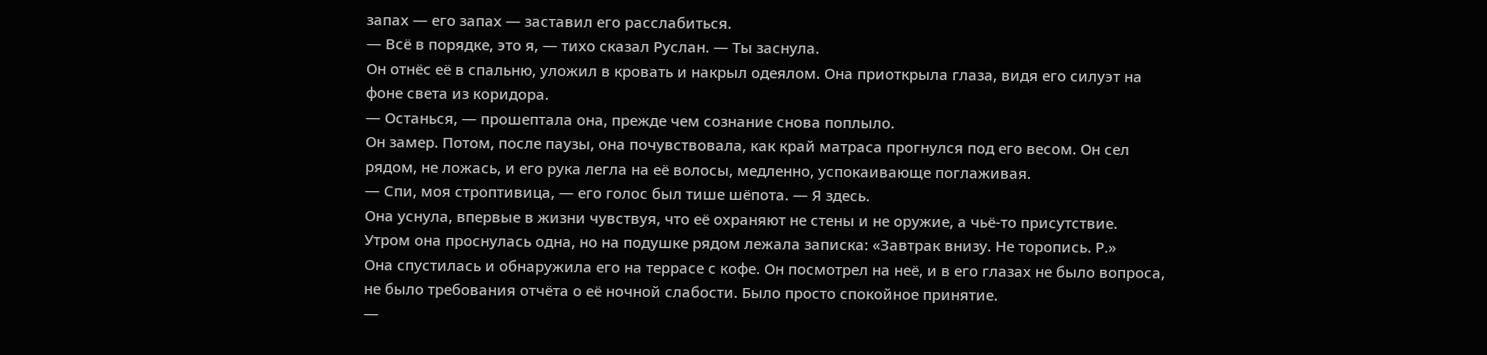запах — его запах — заставил его расслабиться.
— Всё в порядке, это я, — тихо сказал Руслан. — Ты заснула.
Он отнёс её в спальню, уложил в кровать и накрыл одеялом. Она приоткрыла глаза, видя его силуэт на фоне света из коридора.
— Останься, — прошептала она, прежде чем сознание снова поплыло.
Он замер. Потом, после паузы, она почувствовала, как край матраса прогнулся под его весом. Он сел рядом, не ложась, и его рука легла на её волосы, медленно, успокаивающе поглаживая.
— Спи, моя строптивица, — его голос был тише шёпота. — Я здесь.
Она уснула, впервые в жизни чувствуя, что её охраняют не стены и не оружие, а чьё-то присутствие.
Утром она проснулась одна, но на подушке рядом лежала записка: «Завтрак внизу. Не торопись. Р.»
Она спустилась и обнаружила его на террасе с кофе. Он посмотрел на неё, и в его глазах не было вопроса, не было требования отчёта о её ночной слабости. Было просто спокойное принятие.
—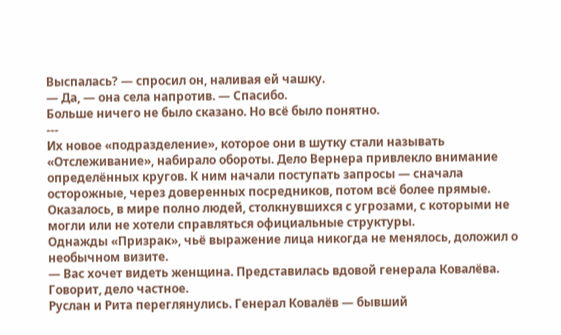Выспалась? — спросил он, наливая ей чашку.
— Да, — она села напротив. — Спасибо.
Больше ничего не было сказано. Но всё было понятно.
---
Их новое «подразделение», которое они в шутку стали называть «Отслеживание», набирало обороты. Дело Вернера привлекло внимание определённых кругов. К ним начали поступать запросы — сначала осторожные, через доверенных посредников, потом всё более прямые. Оказалось, в мире полно людей, столкнувшихся с угрозами, с которыми не могли или не хотели справляться официальные структуры.
Однажды «Призрак», чьё выражение лица никогда не менялось, доложил о необычном визите.
— Вас хочет видеть женщина. Представилась вдовой генерала Ковалёва. Говорит, дело частное.
Руслан и Рита переглянулись. Генерал Ковалёв — бывший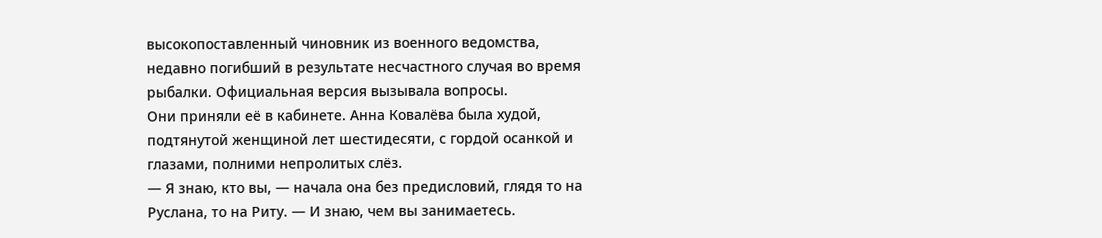высокопоставленный чиновник из военного ведомства, недавно погибший в результате несчастного случая во время рыбалки. Официальная версия вызывала вопросы.
Они приняли её в кабинете. Анна Ковалёва была худой, подтянутой женщиной лет шестидесяти, с гордой осанкой и глазами, полними непролитых слёз.
— Я знаю, кто вы, — начала она без предисловий, глядя то на Руслана, то на Риту. — И знаю, чем вы занимаетесь.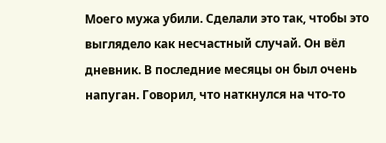Моего мужа убили. Сделали это так, чтобы это выглядело как несчастный случай. Он вёл дневник. В последние месяцы он был очень напуган. Говорил, что наткнулся на что-то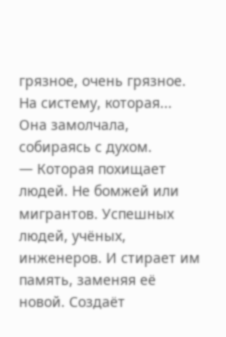грязное, очень грязное. На систему, которая...
Она замолчала, собираясь с духом.
— Которая похищает людей. Не бомжей или мигрантов. Успешных людей, учёных, инженеров. И стирает им память, заменяя её новой. Создаёт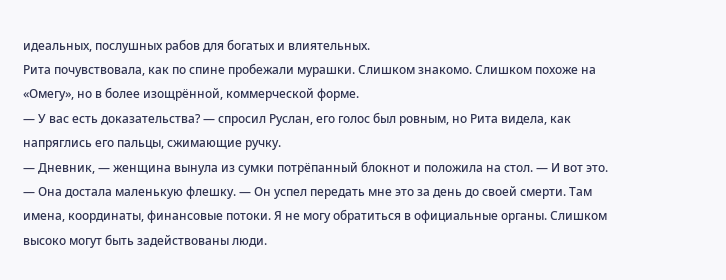идеальных, послушных рабов для богатых и влиятельных.
Рита почувствовала, как по спине пробежали мурашки. Слишком знакомо. Слишком похоже на «Омегу», но в более изощрённой, коммерческой форме.
— У вас есть доказательства? — спросил Руслан, его голос был ровным, но Рита видела, как напряглись его пальцы, сжимающие ручку.
— Дневник, — женщина вынула из сумки потрёпанный блокнот и положила на стол. — И вот это. — Она достала маленькую флешку. — Он успел передать мне это за день до своей смерти. Там имена, координаты, финансовые потоки. Я не могу обратиться в официальные органы. Слишком высоко могут быть задействованы люди.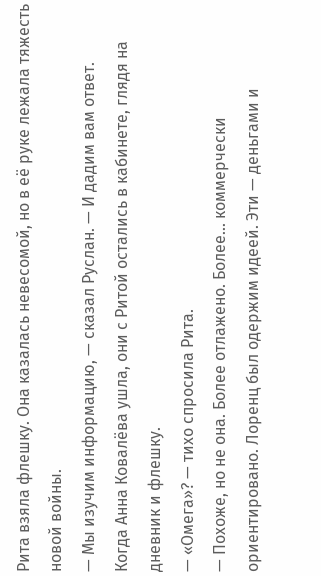Рита взяла флешку. Она казалась невесомой, но в её руке лежала тяжесть новой войны.
— Мы изучим информацию, — сказал Руслан. — И дадим вам ответ.
Когда Анна Ковалёва ушла, они с Ритой остались в кабинете, глядя на дневник и флешку.
— «Омега»? — тихо спросила Рита.
— Похоже, но не она. Более отлажено. Более... коммерчески ориентировано. Лоренц был одержим идеей. Эти — деньгами и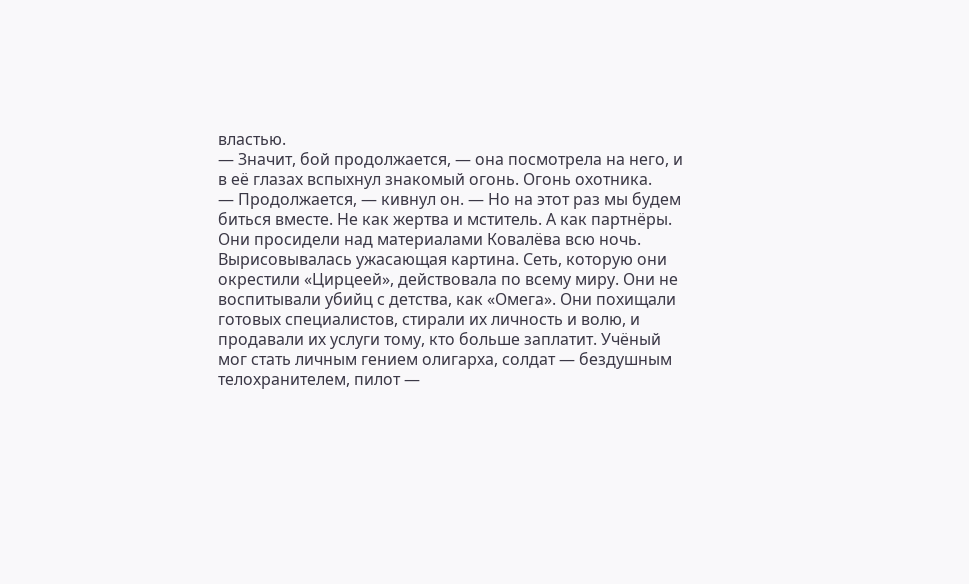властью.
— Значит, бой продолжается, — она посмотрела на него, и в её глазах вспыхнул знакомый огонь. Огонь охотника.
— Продолжается, — кивнул он. — Но на этот раз мы будем биться вместе. Не как жертва и мститель. А как партнёры.
Они просидели над материалами Ковалёва всю ночь. Вырисовывалась ужасающая картина. Сеть, которую они окрестили «Цирцеей», действовала по всему миру. Они не воспитывали убийц с детства, как «Омега». Они похищали готовых специалистов, стирали их личность и волю, и продавали их услуги тому, кто больше заплатит. Учёный мог стать личным гением олигарха, солдат — бездушным телохранителем, пилот —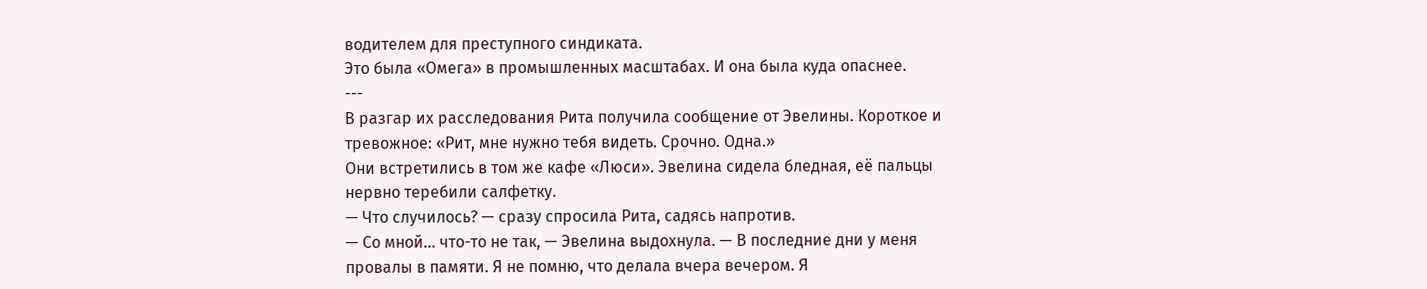водителем для преступного синдиката.
Это была «Омега» в промышленных масштабах. И она была куда опаснее.
---
В разгар их расследования Рита получила сообщение от Эвелины. Короткое и тревожное: «Рит, мне нужно тебя видеть. Срочно. Одна.»
Они встретились в том же кафе «Люси». Эвелина сидела бледная, её пальцы нервно теребили салфетку.
— Что случилось? — сразу спросила Рита, садясь напротив.
— Со мной... что-то не так, — Эвелина выдохнула. — В последние дни у меня провалы в памяти. Я не помню, что делала вчера вечером. Я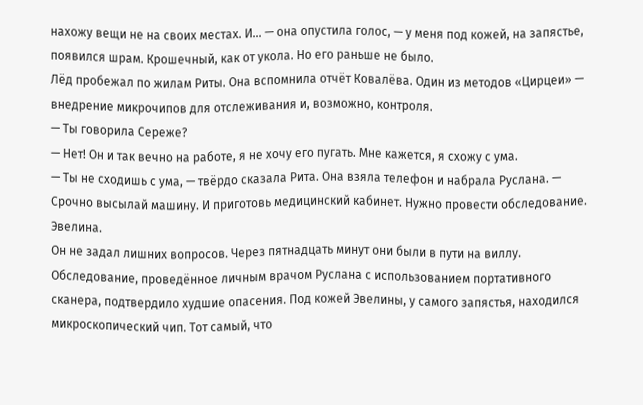нахожу вещи не на своих местах. И... — она опустила голос, — у меня под кожей, на запястье, появился шрам. Крошечный, как от укола. Но его раньше не было.
Лёд пробежал по жилам Риты. Она вспомнила отчёт Ковалёва. Один из методов «Цирцеи» — внедрение микрочипов для отслеживания и, возможно, контроля.
— Ты говорила Сереже?
— Нет! Он и так вечно на работе, я не хочу его пугать. Мне кажется, я схожу с ума.
— Ты не сходишь с ума, — твёрдо сказала Рита. Она взяла телефон и набрала Руслана. — Срочно высылай машину. И приготовь медицинский кабинет. Нужно провести обследование. Эвелина.
Он не задал лишних вопросов. Через пятнадцать минут они были в пути на виллу.
Обследование, проведённое личным врачом Руслана с использованием портативного сканера, подтвердило худшие опасения. Под кожей Эвелины, у самого запястья, находился микроскопический чип. Тот самый, что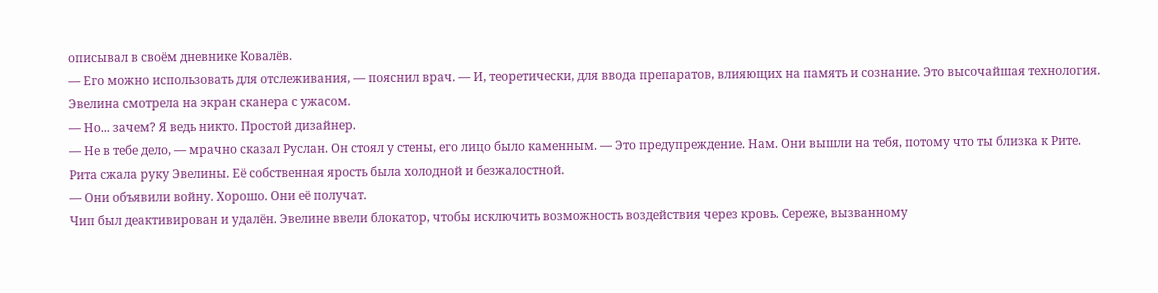описывал в своём дневнике Ковалёв.
— Его можно использовать для отслеживания, — пояснил врач. — И, теоретически, для ввода препаратов, влияющих на память и сознание. Это высочайшая технология.
Эвелина смотрела на экран сканера с ужасом.
— Но... зачем? Я ведь никто. Простой дизайнер.
— Не в тебе дело, — мрачно сказал Руслан. Он стоял у стены, его лицо было каменным. — Это предупреждение. Нам. Они вышли на тебя, потому что ты близка к Рите.
Рита сжала руку Эвелины. Её собственная ярость была холодной и безжалостной.
— Они объявили войну. Хорошо. Они её получат.
Чип был деактивирован и удалён. Эвелине ввели блокатор, чтобы исключить возможность воздействия через кровь. Сереже, вызванному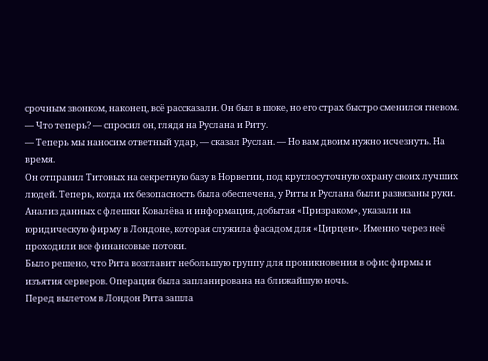срочным звонком, наконец, всё рассказали. Он был в шоке, но его страх быстро сменился гневом.
— Что теперь? — спросил он, глядя на Руслана и Риту.
— Теперь мы наносим ответный удар, — сказал Руслан. — Но вам двоим нужно исчезнуть. На время.
Он отправил Титовых на секретную базу в Норвегии, под круглосуточную охрану своих лучших людей. Теперь, когда их безопасность была обеспечена, у Риты и Руслана были развязаны руки.
Анализ данных с флешки Ковалёва и информация, добытая «Призраком», указали на юридическую фирму в Лондоне, которая служила фасадом для «Цирцеи». Именно через неё проходили все финансовые потоки.
Было решено, что Рита возглавит небольшую группу для проникновения в офис фирмы и изъятия серверов. Операция была запланирована на ближайшую ночь.
Перед вылетом в Лондон Рита зашла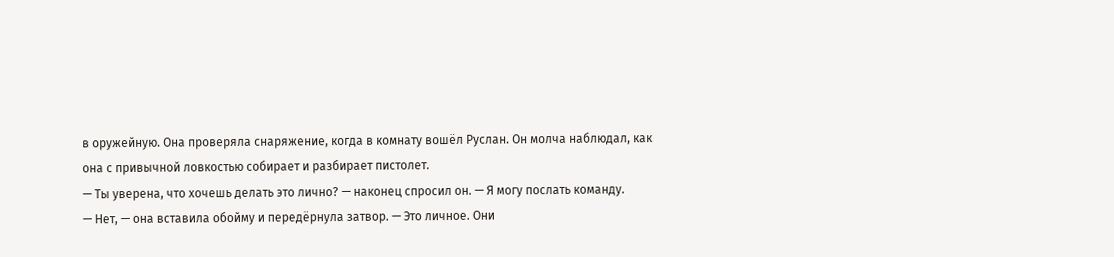в оружейную. Она проверяла снаряжение, когда в комнату вошёл Руслан. Он молча наблюдал, как она с привычной ловкостью собирает и разбирает пистолет.
— Ты уверена, что хочешь делать это лично? — наконец спросил он. — Я могу послать команду.
— Нет, — она вставила обойму и передёрнула затвор. — Это личное. Они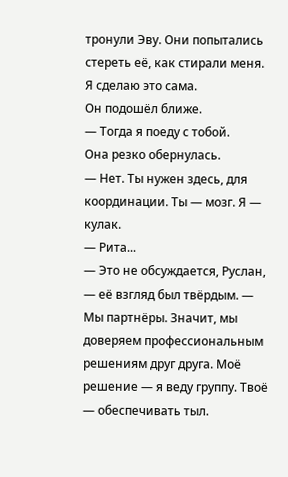тронули Эву. Они попытались стереть её, как стирали меня. Я сделаю это сама.
Он подошёл ближе.
— Тогда я поеду с тобой.
Она резко обернулась.
— Нет. Ты нужен здесь, для координации. Ты — мозг. Я — кулак.
— Рита...
— Это не обсуждается, Руслан, — её взгляд был твёрдым. — Мы партнёры. Значит, мы доверяем профессиональным решениям друг друга. Моё решение — я веду группу. Твоё — обеспечивать тыл.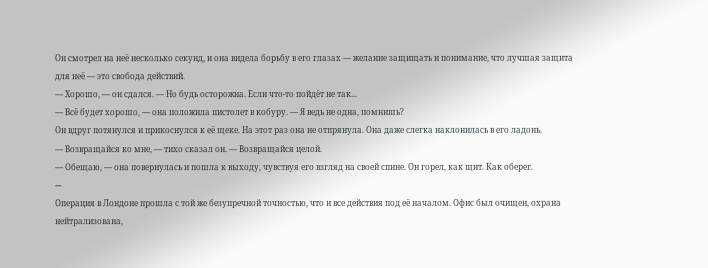Он смотрел на неё несколько секунд, и она видела борьбу в его глазах — желание защищать и понимание, что лучшая защита для неё — это свобода действий.
— Хорошо, — он сдался. — Но будь осторожна. Если что-то пойдёт не так...
— Всё будет хорошо, — она положила пистолет в кобуру. — Я ведь не одна, помнишь?
Он вдруг потянулся и прикоснулся к её щеке. На этот раз она не отпрянула. Она даже слегка наклонилась в его ладонь.
— Возвращайся ко мне, — тихо сказал он. — Возвращайся целой.
— Обещаю, — она повернулась и пошла к выходу, чувствуя его взгляд на своей спине. Он горел, как щит. Как оберег.
---
Операция в Лондоне прошла с той же безупречной точностью, что и все действия под её началом. Офис был очищен, охрана нейтрализована,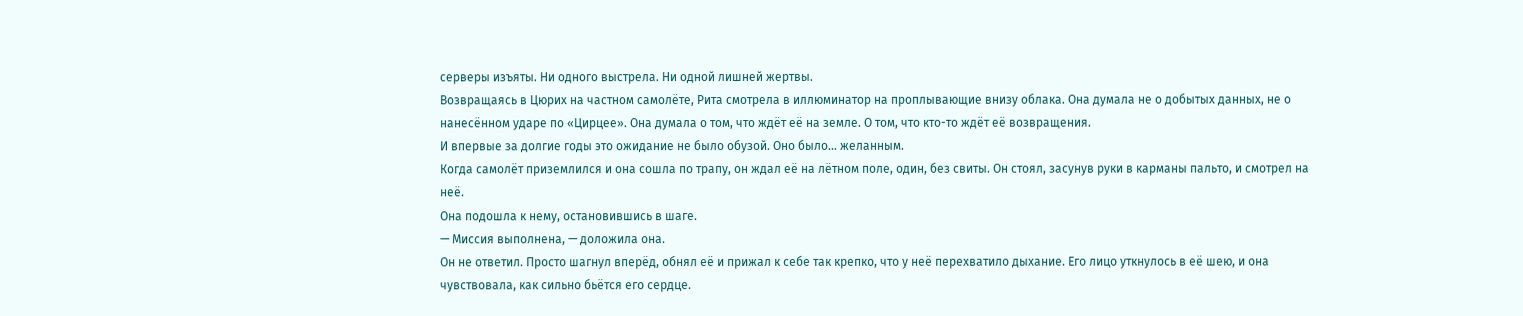серверы изъяты. Ни одного выстрела. Ни одной лишней жертвы.
Возвращаясь в Цюрих на частном самолёте, Рита смотрела в иллюминатор на проплывающие внизу облака. Она думала не о добытых данных, не о нанесённом ударе по «Цирцее». Она думала о том, что ждёт её на земле. О том, что кто-то ждёт её возвращения.
И впервые за долгие годы это ожидание не было обузой. Оно было... желанным.
Когда самолёт приземлился и она сошла по трапу, он ждал её на лётном поле, один, без свиты. Он стоял, засунув руки в карманы пальто, и смотрел на неё.
Она подошла к нему, остановившись в шаге.
— Миссия выполнена, — доложила она.
Он не ответил. Просто шагнул вперёд, обнял её и прижал к себе так крепко, что у неё перехватило дыхание. Его лицо уткнулось в её шею, и она чувствовала, как сильно бьётся его сердце.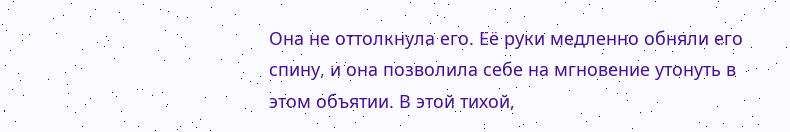Она не оттолкнула его. Её руки медленно обняли его спину, и она позволила себе на мгновение утонуть в этом объятии. В этой тихой,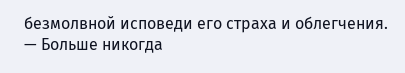безмолвной исповеди его страха и облегчения.
— Больше никогда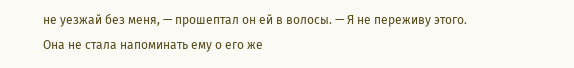не уезжай без меня, — прошептал он ей в волосы. — Я не переживу этого.
Она не стала напоминать ему о его же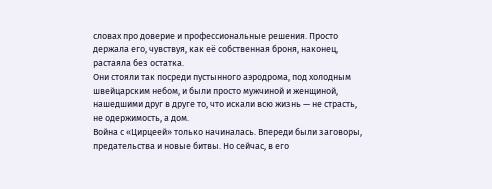словах про доверие и профессиональные решения. Просто держала его, чувствуя, как её собственная броня, наконец, растаяла без остатка.
Они стояли так посреди пустынного аэродрома, под холодным швейцарским небом, и были просто мужчиной и женщиной, нашедшими друг в друге то, что искали всю жизнь — не страсть, не одержимость, а дом.
Война с «Цирцеей» только начиналась. Впереди были заговоры, предательства и новые битвы. Но сейчас, в его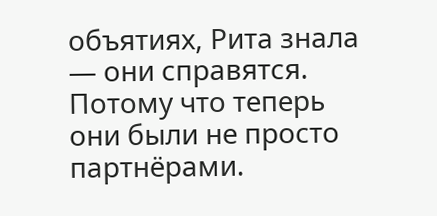объятиях, Рита знала — они справятся. Потому что теперь они были не просто партнёрами.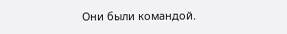Они были командой.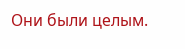Они были целым.